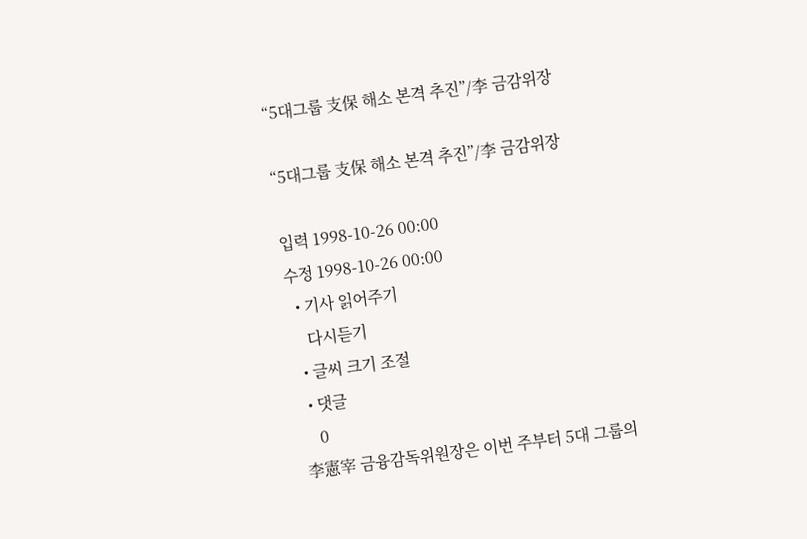“5대그룹 支保 해소 본격 추진”/李 금감위장

“5대그룹 支保 해소 본격 추진”/李 금감위장

입력 1998-10-26 00:00
수정 1998-10-26 00:00
  • 기사 읽어주기
    다시듣기
  • 글씨 크기 조절
  • 댓글
    0
李憲宰 금융감독위원장은 이번 주부터 5대 그룹의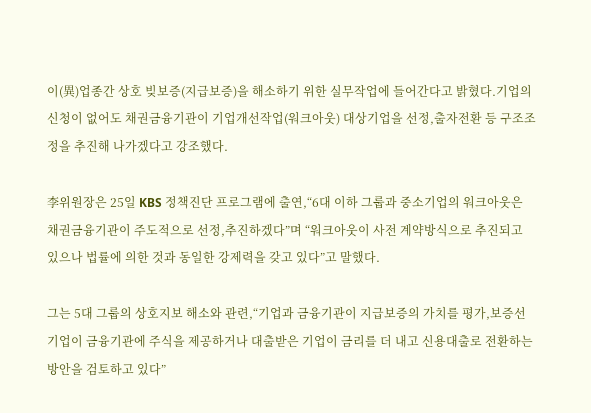이(異)업종간 상호 빚보증(지급보증)을 해소하기 위한 실무작업에 들어간다고 밝혔다.기업의 신청이 없어도 채권금융기관이 기업개선작업(워크아웃) 대상기업을 선정,출자전환 등 구조조정을 추진해 나가겠다고 강조했다.

李위원장은 25일 KBS 정책진단 프로그램에 출연,“6대 이하 그룹과 중소기업의 워크아웃은 채권금융기관이 주도적으로 선정,추진하겠다”며 “워크아웃이 사전 계약방식으로 추진되고 있으나 법률에 의한 것과 동일한 강제력을 갖고 있다”고 말했다.

그는 5대 그룹의 상호지보 해소와 관련,“기업과 금융기관이 지급보증의 가치를 평가,보증선 기업이 금융기관에 주식을 제공하거나 대출받은 기업이 금리를 더 내고 신용대출로 전환하는 방안을 검토하고 있다”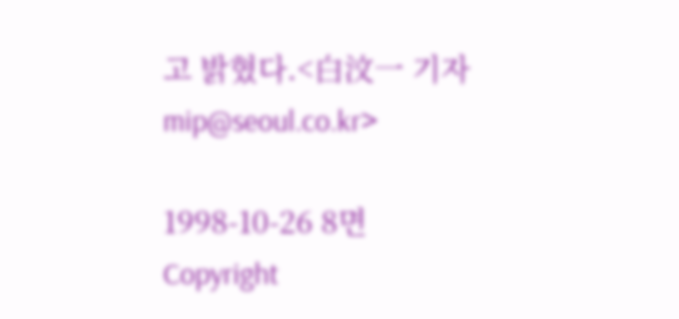고 밝혔다.<白汶一 기자 mip@seoul.co.kr>

1998-10-26 8면
Copyright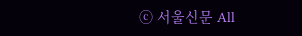ⓒ 서울신문 All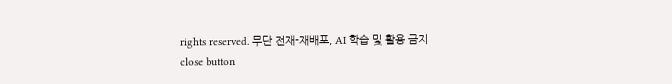rights reserved. 무단 전재-재배포, AI 학습 및 활용 금지
close button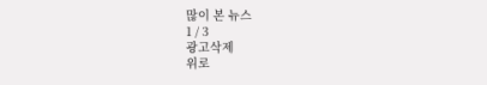많이 본 뉴스
1 / 3
광고삭제
위로